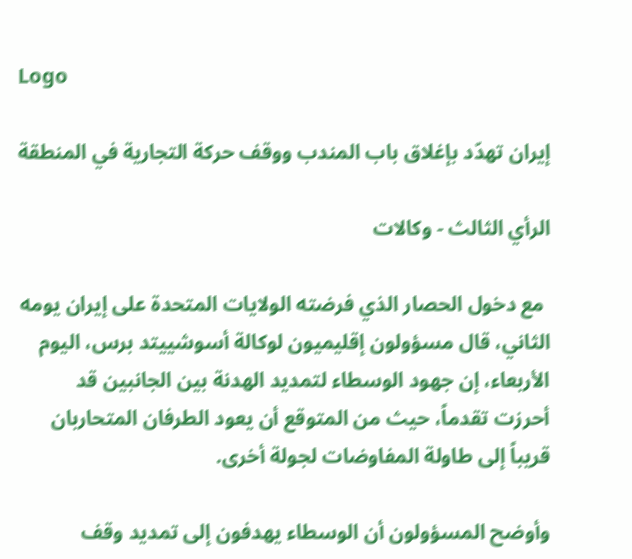Logo

إيران تهدّد بإغلاق باب المندب ووقف حركة التجارية في المنطقة

الرأي الثالث - وكالات

 مع دخول الحصار الذي فرضته الولايات المتحدة على إيران يومه الثاني، قال مسؤولون إقليميون لوكالة أسوشييتد برس، اليوم الأربعاء، إن جهود الوسطاء لتمديد الهدنة بين الجانبين قد أحرزت تقدماً، حيث من المتوقع أن يعود الطرفان المتحاربان قريباً إلى طاولة المفاوضات لجولة أخرى.

وأوضح المسؤولون أن الوسطاء يهدفون إلى تمديد وقف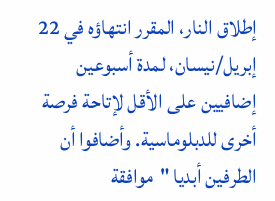إطلاق النار، المقرر انتهاؤه في 22 إبريل/نيسان، لمدة أسبوعين إضافيين على الأقل لإتاحة فرصة أخرى للدبلوماسية. وأضافوا أن الطرفين أبديا "موافقة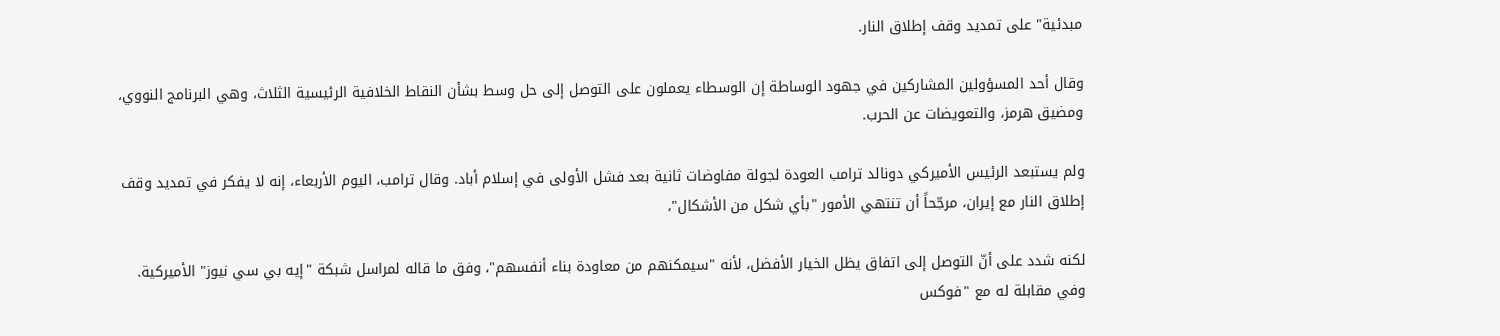مبدئية" على تمديد وقف إطلاق النار.

وقال أحد المسؤولين المشاركين في جهود الوساطة إن الوسطاء يعملون على التوصل إلى حل وسط بشأن النقاط الخلافية الرئيسية الثلاث، وهي البرنامج النووي، ومضيق هرمز، والتعويضات عن الحرب.

ولم يستبعد الرئيس الأميركي دونالد ترامب العودة لجولة مفاوضات ثانية بعد فشل الأولى في إسلام أباد. وقال ترامب، اليوم الأربعاء، إنه لا يفكر في تمديد وقف إطلاق النار مع إيران، مرجّحاً أن تنتهي الأمور "بأي شكل من الأشكال"،

لكنه شدد على أنّ التوصل إلى اتفاق يظل الخيار الأفضل، لأنه "سيمكنهم من معاودة بناء أنفسهم"، وفق ما قاله لمراسل شبكة "إيه بي سي نيوز" الأميركية. وفي مقابلة له مع "فوكس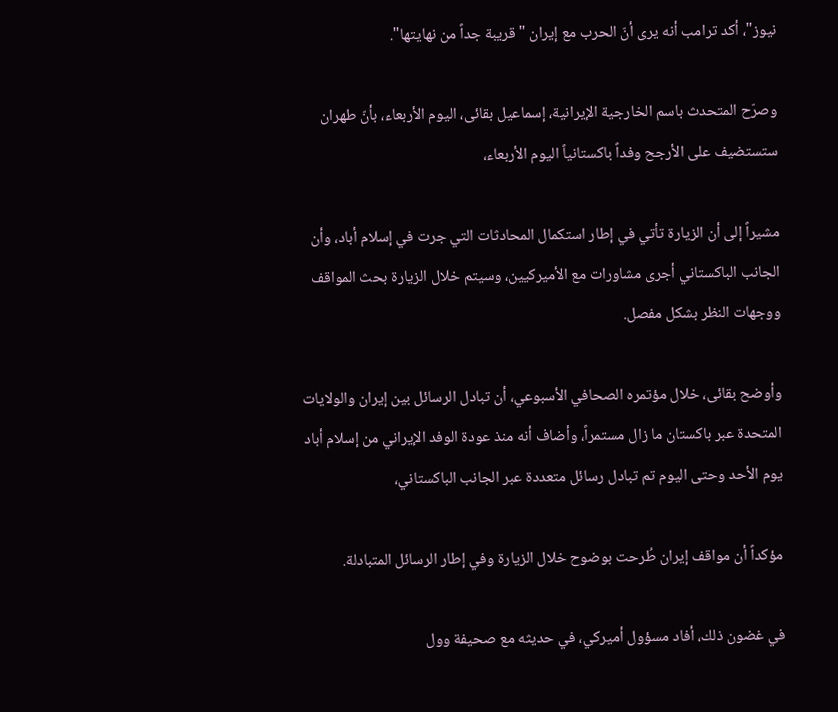نيوز"، أكد ترامب أنه يرى أنّ الحرب مع إيران "قريبة جداً من نهايتها".

وصرّح المتحدث باسم الخارجية الإيرانية، إسماعیل بقائی، اليوم الأربعاء، بأنّ طهران ستستضيف على الأرجح وفداً باكستانياً اليوم الأربعاء،

مشيراً إلى أن الزيارة تأتي في إطار استكمال المحادثات التي جرت في إسلام أباد، وأن الجانب الباكستاني أجرى مشاورات مع الأميركيين، وسيتم خلال الزيارة بحث المواقف ووجهات النظر بشكل مفصل.

وأوضح بقائی، خلال مؤتمره الصحافي الأسبوعي، أن تبادل الرسائل بين إيران والولايات المتحدة عبر باكستان ما زال مستمراً، وأضاف أنه منذ عودة الوفد الإيراني من إسلام أباد يوم الأحد وحتى اليوم تم تبادل رسائل متعددة عبر الجانب الباكستاني،

مؤكداً أن مواقف إيران طُرحت بوضوح خلال الزيارة وفي إطار الرسائل المتبادلة.

في غضون ذلك، أفاد مسؤول أميركي، في حديثه مع صحيفة وول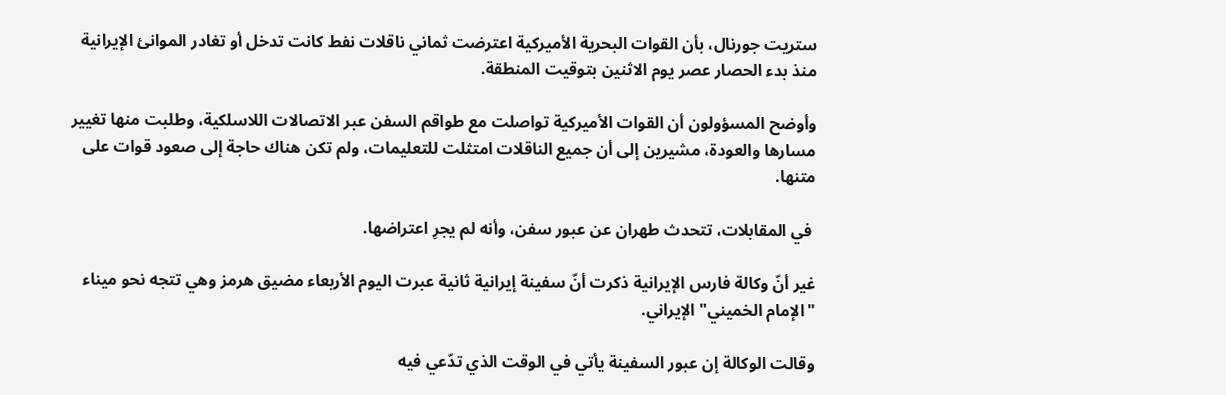ستريت جورنال، بأن القوات البحرية الأميركية اعترضت ثماني ناقلات نفط كانت تدخل أو تغادر الموانئ الإيرانية منذ بدء الحصار عصر يوم الاثنين بتوقيت المنطقة.

وأوضح المسؤولون أن القوات الأميركية تواصلت مع طواقم السفن عبر الاتصالات اللاسلكية، وطلبت منها تغيير مسارها والعودة، مشيرين إلى أن جميع الناقلات امتثلت للتعليمات، ولم تكن هناك حاجة إلى صعود قوات على متنها.

 في المقابلات، تتحدث طهران عن عبور سفن، وأنه لم يجرِ اعتراضها.

غير أنّ وكالة فارس الإيرانية ذكرت أنّ سفينة إيرانية ثانية عبرت اليوم الأربعاء مضيق هرمز وهي تتجه نحو ميناء "الإمام الخميني" الإيراني.

وقالت الوكالة إن عبور السفينة يأتي في الوقت الذي تدّعي فيه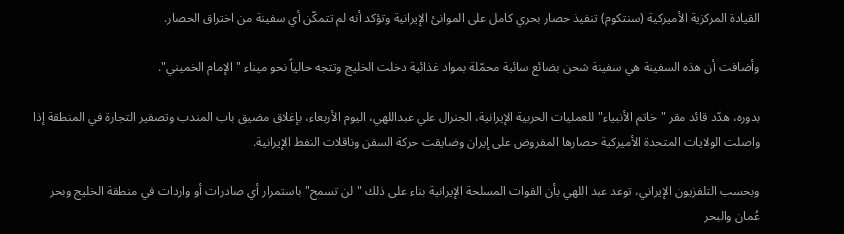القيادة المركزية الأميركية (سنتكوم) تنفيذ حصار بحري كامل على الموانئ الإيرانية وتؤكد أنه لم تتمكّن أي سفينة من اختراق الحصار.

وأضافت أن هذه السفينة هي سفينة شحن بضائع سائبة محمّلة بمواد غذائية دخلت الخليج وتتجه حالياً نحو ميناء "الإمام الخميني".

بدوره، هدّد قائد مقر "خاتم الأنبياء" للعمليات الحربية الإيرانية، الجنرال علي عبداللهي، اليوم الأربعاء، بإغلاق مضيق باب المندب وتصفير التجارة في المنطقة إذا واصلت الولايات المتحدة الأميركية حصارها المفروض على إيران وضايقت حركة السفن وناقلات النفط الإيرانية.

وبحسب التلفزيون الإيراني، توعد عبد اللهي بأن القوات المسلحة الإيرانية بناء على ذلك "لن تسمح" باستمرار أي صادرات أو واردات في منطقة الخليج وبحر عُمان والبحر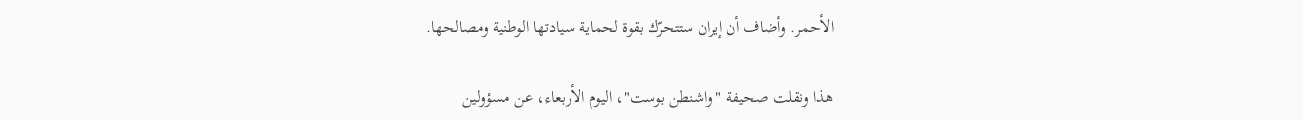الأحمر. وأضاف أن إيران ستتحرّك بقوة لحماية سيادتها الوطنية ومصالحها.

هذا ونقلت صحيفة "واشنطن بوست"، اليوم الأربعاء، عن مسؤولين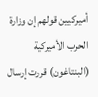أميركيين قولهم إن وزارة الحرب الأميركية (البنتاغون) قررت إرسال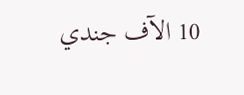10 الآف جندي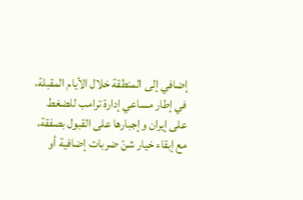إضافي إلى المنطقة خلال الأيام المقبلة، في إطار مساعي إدارة ترامب للضغط على إيران وإجبارها على القبول بصفقة، مع إبقاء خيار شنّ ضربات إضافية أو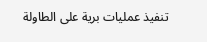تنفيذ عمليات برية على الطاولة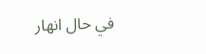في حال انهار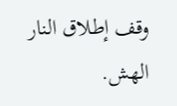وقف إطلاق النار الهش.